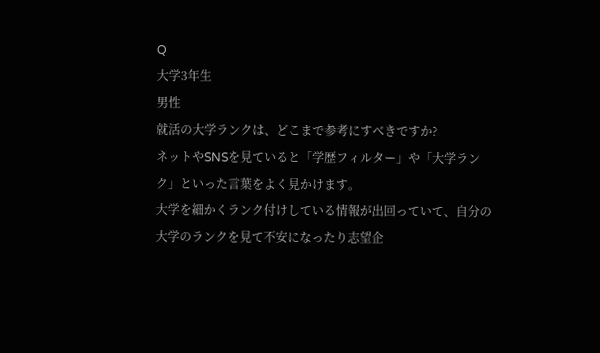Q
大学3年生
男性
就活の大学ランクは、どこまで参考にすべきですか?
ネットやSNSを見ていると「学歴フィルター」や「大学ランク」といった言葉をよく見かけます。
大学を細かくランク付けしている情報が出回っていて、自分の大学のランクを見て不安になったり志望企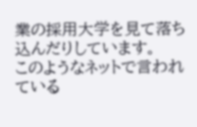業の採用大学を見て落ち込んだりしています。
このようなネットで言われている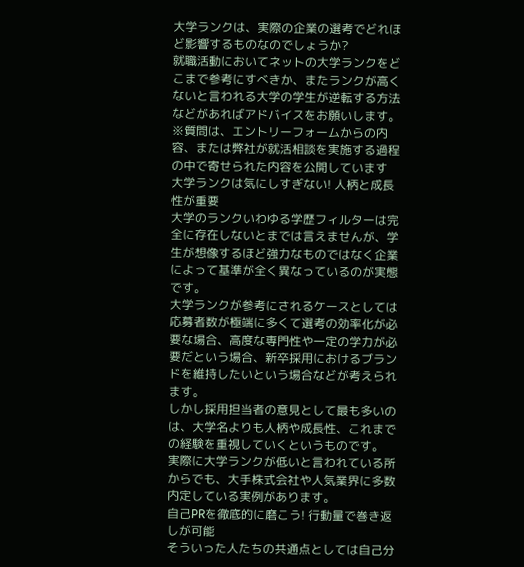大学ランクは、実際の企業の選考でどれほど影響するものなのでしょうか?
就職活動においてネットの大学ランクをどこまで参考にすべきか、またランクが高くないと言われる大学の学生が逆転する方法などがあればアドバイスをお願いします。
※質問は、エントリーフォームからの内容、または弊社が就活相談を実施する過程の中で寄せられた内容を公開しています
大学ランクは気にしすぎない! 人柄と成長性が重要
大学のランクいわゆる学歴フィルターは完全に存在しないとまでは言えませんが、学生が想像するほど強力なものではなく企業によって基準が全く異なっているのが実態です。
大学ランクが参考にされるケースとしては応募者数が極端に多くて選考の効率化が必要な場合、高度な専門性や一定の学力が必要だという場合、新卒採用におけるブランドを維持したいという場合などが考えられます。
しかし採用担当者の意見として最も多いのは、大学名よりも人柄や成長性、これまでの経験を重視していくというものです。
実際に大学ランクが低いと言われている所からでも、大手株式会社や人気業界に多数内定している実例があります。
自己PRを徹底的に磨こう! 行動量で巻き返しが可能
そういった人たちの共通点としては自己分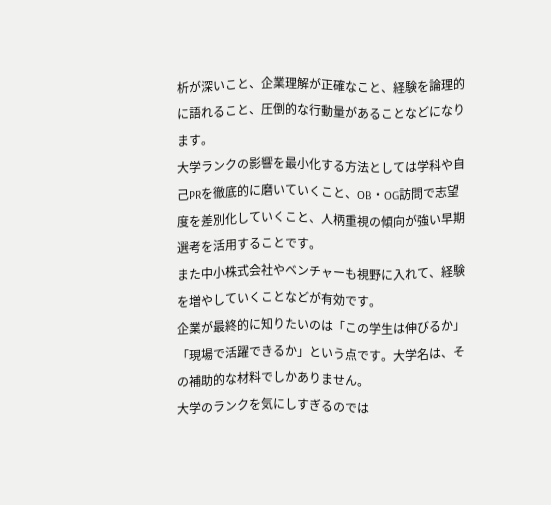析が深いこと、企業理解が正確なこと、経験を論理的に語れること、圧倒的な行動量があることなどになります。
大学ランクの影響を最小化する方法としては学科や自己PRを徹底的に磨いていくこと、OB・OG訪問で志望度を差別化していくこと、人柄重視の傾向が強い早期選考を活用することです。
また中小株式会社やベンチャーも視野に入れて、経験を増やしていくことなどが有効です。
企業が最終的に知りたいのは「この学生は伸びるか」「現場で活躍できるか」という点です。大学名は、その補助的な材料でしかありません。
大学のランクを気にしすぎるのでは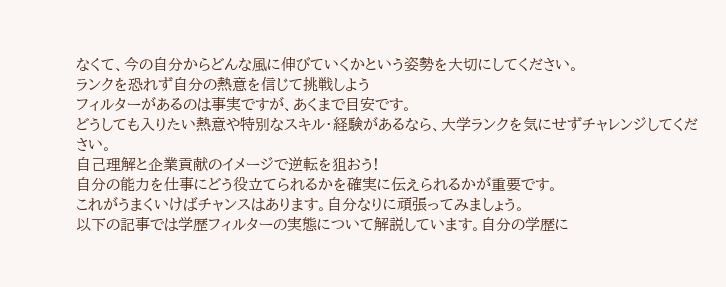なくて、今の自分からどんな風に伸びていくかという姿勢を大切にしてください。
ランクを恐れず自分の熱意を信じて挑戦しよう
フィルターがあるのは事実ですが、あくまで目安です。
どうしても入りたい熱意や特別なスキル・経験があるなら、大学ランクを気にせずチャレンジしてください。
自己理解と企業貢献のイメージで逆転を狙おう!
自分の能力を仕事にどう役立てられるかを確実に伝えられるかが重要です。
これがうまくいけばチャンスはあります。自分なりに頑張ってみましょう。
以下の記事では学歴フィルターの実態について解説しています。自分の学歴に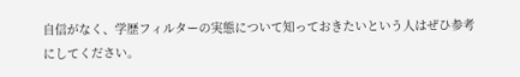自信がなく、学歴フィルターの実態について知っておきたいという人はぜひ参考にしてください。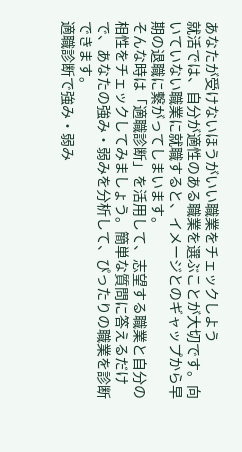あなたが受けないほうがいい職業をチェックしよう
就活では、自分が適性のある職業を選ぶことが大切です。向いていない職業に就職すると、イメージとのギャップから早期の退職に繋がってしまいます。
そんな時は「適職診断」を活用して、志望する職業と自分の相性をチェックしてみましょう。簡単な質問に答えるだけで、あなたの強み・弱みを分析して、ぴったりの職業を診断できます。
適職診断で強み・弱み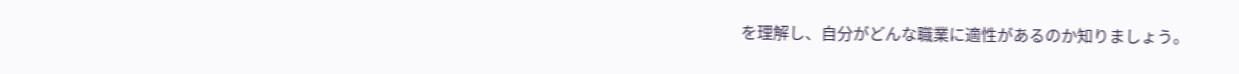を理解し、自分がどんな職業に適性があるのか知りましょう。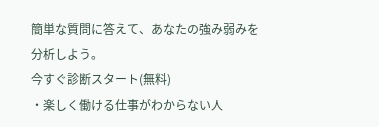簡単な質問に答えて、あなたの強み弱みを分析しよう。
今すぐ診断スタート(無料)
・楽しく働ける仕事がわからない人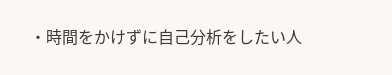・時間をかけずに自己分析をしたい人